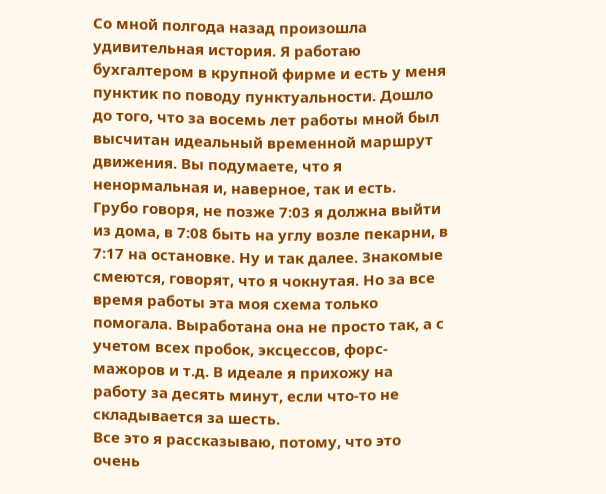Со мной полгода назад произошла удивительная история. Я работаю бухгалтером в крупной фирме и есть у меня пунктик по поводу пунктуальности. Дошло до того, что за восемь лет работы мной был высчитан идеальный временной маршрут движения. Вы подумаете, что я ненормальная и, наверное, так и есть.
Грубо говоря, не позже 7:03 я должна выйти из дома, в 7:08 быть на углу возле пекарни, в 7:17 на остановке. Ну и так далее. Знакомые смеются, говорят, что я чокнутая. Но за все время работы эта моя схема только помогала. Выработана она не просто так, а с учетом всех пробок, эксцессов, форс-мажоров и т.д. В идеале я прихожу на работу за десять минут, если что-то не складывается за шесть.
Все это я рассказываю, потому, что это очень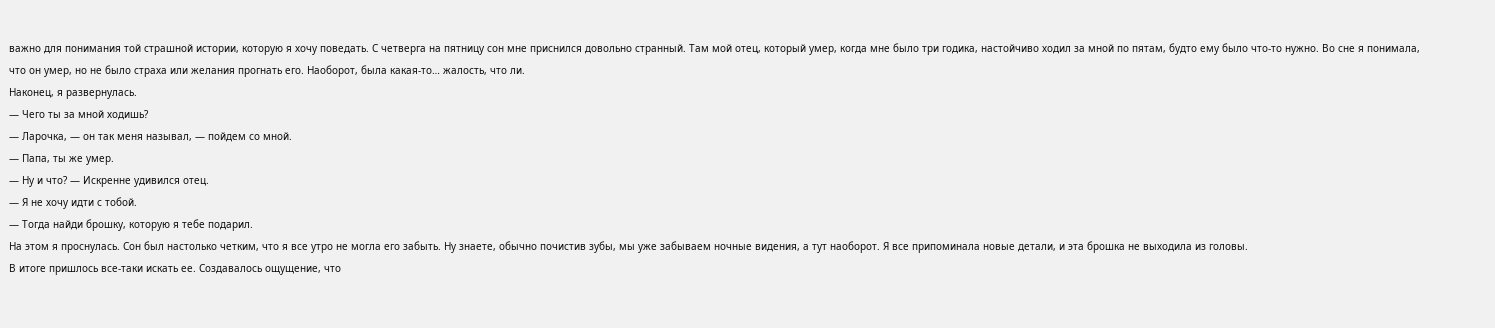важно для понимания той страшной истории, которую я хочу поведать. С четверга на пятницу сон мне приснился довольно странный. Там мой отец, который умер, когда мне было три годика, настойчиво ходил за мной по пятам, будто ему было что-то нужно. Во сне я понимала, что он умер, но не было страха или желания прогнать его. Наоборот, была какая-то… жалость, что ли.
Наконец, я развернулась.
— Чего ты за мной ходишь?
— Ларочка, — он так меня называл, — пойдем со мной.
— Папа, ты же умер.
— Ну и что? — Искренне удивился отец.
— Я не хочу идти с тобой.
— Тогда найди брошку, которую я тебе подарил.
На этом я проснулась. Сон был настолько четким, что я все утро не могла его забыть. Ну знаете, обычно почистив зубы, мы уже забываем ночные видения, а тут наоборот. Я все припоминала новые детали, и эта брошка не выходила из головы.
В итоге пришлось все-таки искать ее. Создавалось ощущение, что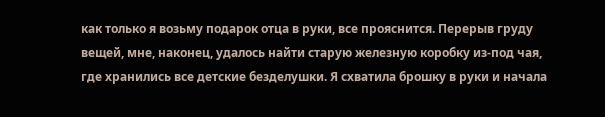как только я возьму подарок отца в руки, все прояснится. Перерыв груду вещей, мне, наконец, удалось найти старую железную коробку из-под чая, где хранились все детские безделушки. Я схватила брошку в руки и начала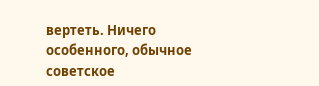вертеть. Ничего особенного, обычное советское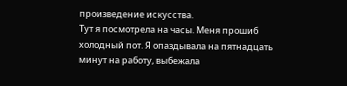произведение искусства.
Тут я посмотрела на часы. Меня прошиб холодный пот. Я опаздывала на пятнадцать минут на работу, выбежала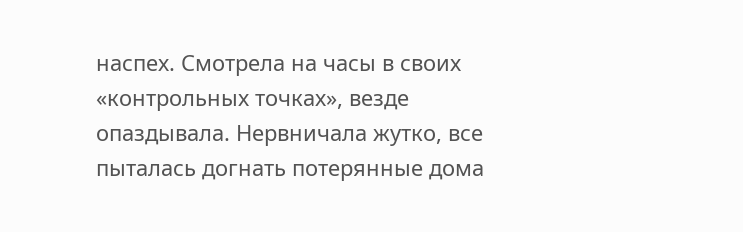наспех. Смотрела на часы в своих «контрольных точках», везде опаздывала. Нервничала жутко, все пыталась догнать потерянные дома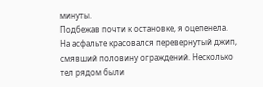минуты.
Подбежав почти к остановке, я оцепенела. На асфальте красовался перевернутый джип, смявший половину ограждений. Несколько тел рядом были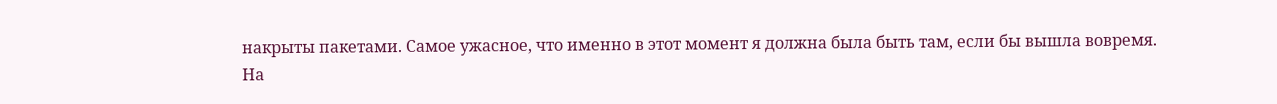накрыты пакетами. Самое ужасное, что именно в этот момент я должна была быть там, если бы вышла вовремя.
На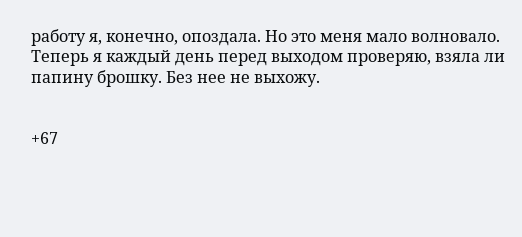работу я, конечно, опоздала. Но это меня мало волновало. Теперь я каждый день перед выходом проверяю, взяла ли папину брошку. Без нее не выхожу.


+67